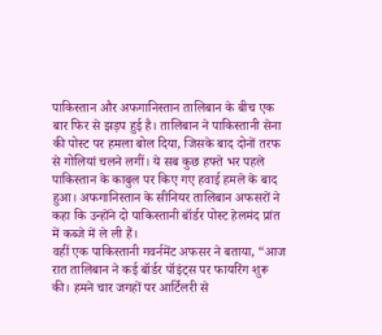पाकिस्तान और अफगानिस्तान तालिबान के बीच एक बार फिर से झड़प हुई है। तालिबान ने पाकिस्तानी सेना की पोस्ट पर हमला बोल दिया, जिसके बाद दोनों तरफ से गोलियां चलने लगीं। ये सब कुछ हफ्ते भर पहले पाकिस्तान के काबुल पर किए गए हवाई हमले के बाद हुआ। अफगानिस्तान के सीनियर तालिबान अफसरों ने कहा कि उन्होंने दो पाकिस्तानी बॉर्डर पोस्ट हेलमंद प्रांत में कब्जे में ले ली हैं।
वहीं एक पाकिस्तानी गवर्नमेंट अफसर ने बताया, “आज रात तालिबान ने कई बॉर्डर पॉइंट्स पर फायरिंग शुरू की। हमने चार जगहों पर आर्टिलरी से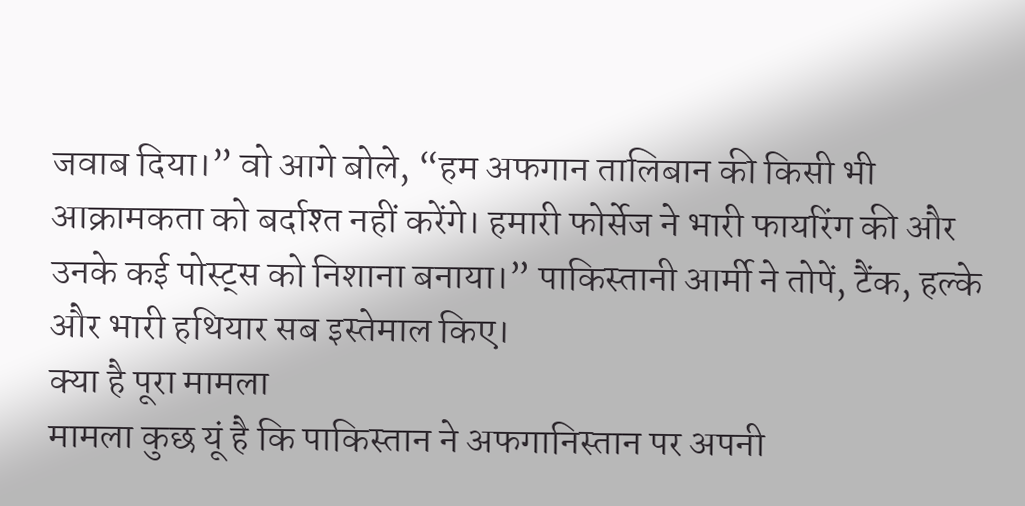जवाब दिया।” वो आगे बोले, “हम अफगान तालिबान की किसी भी आक्रामकता को बर्दाश्त नहीं करेंगे। हमारी फोर्सेज ने भारी फायरिंग की और उनके कई पोस्ट्स को निशाना बनाया।” पाकिस्तानी आर्मी ने तोपें, टैंक, हल्के और भारी हथियार सब इस्तेमाल किए।
क्या है पूरा मामला
मामला कुछ यूं है कि पाकिस्तान ने अफगानिस्तान पर अपनी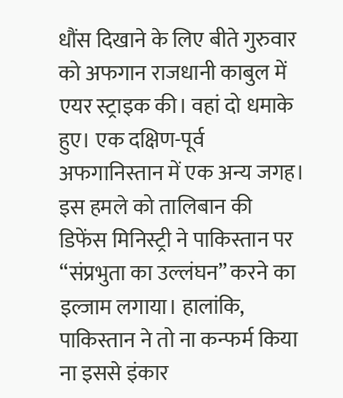धौंस दिखाने के लिए बीते गुरुवार को अफगान राजधानी काबुल में एयर स्ट्राइक की। वहां दो धमाके हुए। एक दक्षिण-पूर्व अफगानिस्तान में एक अन्य जगह। इस हमले को तालिबान की डिफेंस मिनिस्ट्री ने पाकिस्तान पर “संप्रभुता का उल्लंघन” करने का इल्जाम लगाया। हालांकि, पाकिस्तान ने तो ना कन्फर्म किया ना इससे इंकार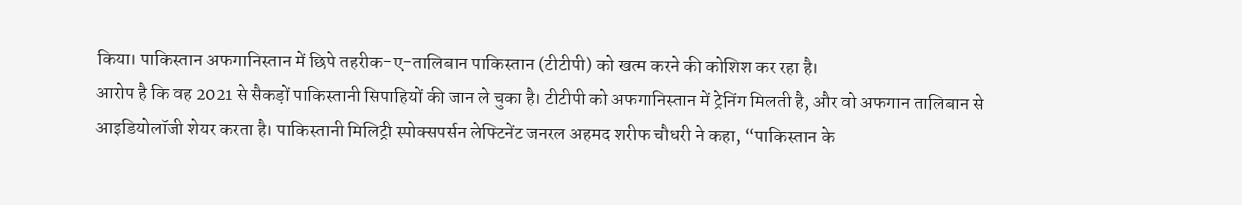किया। पाकिस्तान अफगानिस्तान में छिपे तहरीक-ए-तालिबान पाकिस्तान (टीटीपी) को खत्म करने की कोशिश कर रहा है।
आरोप है कि वह 2021 से सैकड़ों पाकिस्तानी सिपाहियों की जान ले चुका है। टीटीपी को अफगानिस्तान में ट्रेनिंग मिलती है, और वो अफगान तालिबान से आइडियोलॉजी शेयर करता है। पाकिस्तानी मिलिट्री स्पोक्सपर्सन लेफ्टिनेंट जनरल अहमद शरीफ चौधरी ने कहा, “पाकिस्तान के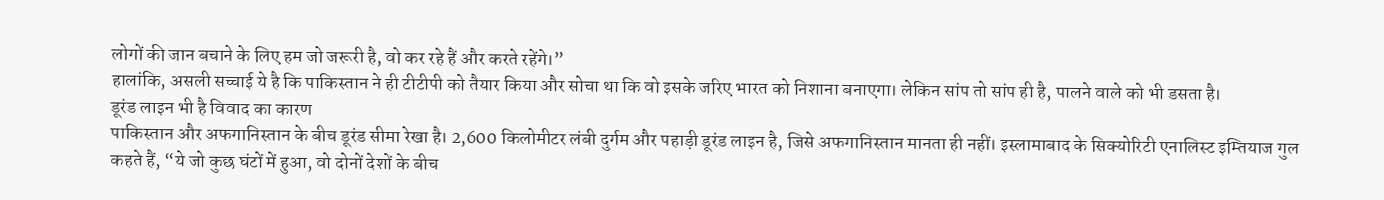लोगों की जान बचाने के लिए हम जो जरूरी है, वो कर रहे हैं और करते रहेंगे।”
हालांकि, असली सच्चाई ये है कि पाकिस्तान ने ही टीटीपी को तैयार किया और सोचा था कि वो इसके जरिए भारत को निशाना बनाएगा। लेकिन सांप तो सांप ही है, पालने वाले को भी डसता है।
डूरंड लाइन भी है विवाद का कारण
पाकिस्तान और अफगानिस्तान के बीच डूरंड सीमा रेखा है। 2,600 किलोमीटर लंबी दुर्गम और पहाड़ी डूरंड लाइन है, जिसे अफगानिस्तान मानता ही नहीं। इस्लामाबाद के सिक्योरिटी एनालिस्ट इम्तियाज गुल कहते हैं, “ये जो कुछ घंटों में हुआ, वो दोनों देशों के बीच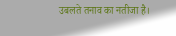उबलते तनाव का नतीजा है।